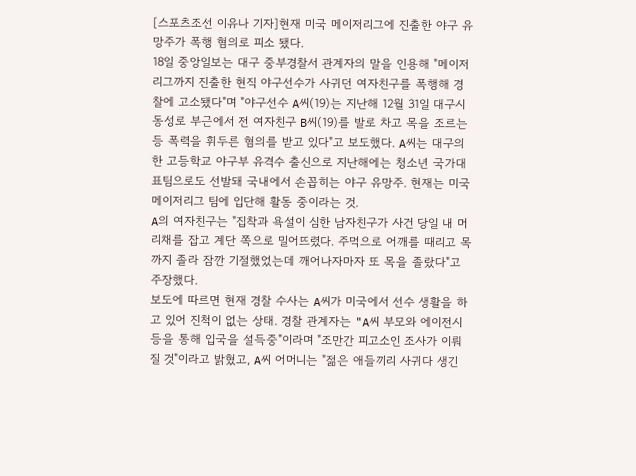[스포츠조선 이유나 기자]현재 미국 메이저리그에 진출한 야구 유망주가 폭행 혐의로 피소 됐다.
18일 중앙일보는 대구 중부경찰서 관계자의 말을 인용해 "메이저리그까지 진출한 현직 야구선수가 사귀던 여자친구를 폭행해 경찰에 고소됐다"며 "야구선수 A씨(19)는 지난해 12월 31일 대구시 동성로 부근에서 전 여자친구 B씨(19)를 발로 차고 목을 조르는 등 폭력을 휘두른 혐의를 받고 있다"고 보도했다. A씨는 대구의 한 고등학교 야구부 유격수 출신으로 지난해에는 청소년 국가대표팀으로도 선발돼 국내에서 손꼽히는 야구 유망주. 현재는 미국 메이저리그 팀에 입단해 활동 중이라는 것.
A의 여자친구는 "집착과 욕설이 심한 남자친구가 사건 당일 내 머리채를 잡고 계단 쪽으로 밀어뜨렸다. 주먹으로 어깨를 때리고 목까지 졸라 잠깐 기절했었는데 깨어나자마자 또 목을 졸랐다"고 주장했다.
보도에 따르면 현재 경찰 수사는 A씨가 미국에서 선수 생활을 하고 있어 진척이 없는 상태. 경찰 관계자는 "A씨 부모와 에이전시 등을 통해 입국을 설득중"이라며 "조만간 피고소인 조사가 이뤄질 것"이라고 밝혔고, A씨 어머니는 "젊은 애들끼리 사귀다 생긴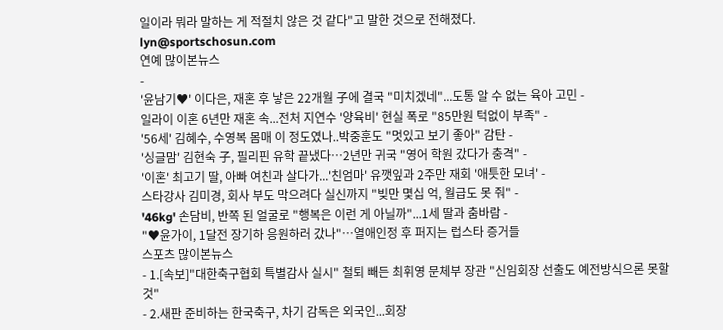일이라 뭐라 말하는 게 적절치 않은 것 같다"고 말한 것으로 전해졌다.
lyn@sportschosun.com
연예 많이본뉴스
-
'윤남기♥' 이다은, 재혼 후 낳은 22개월 子에 결국 "미치겠네"...도통 알 수 없는 육아 고민 -
일라이 이혼 6년만 재혼 속...전처 지연수 '양육비' 현실 폭로 "85만원 턱없이 부족" -
'56세' 김혜수, 수영복 몸매 이 정도였나..박중훈도 "멋있고 보기 좋아" 감탄 -
'싱글맘' 김현숙 子, 필리핀 유학 끝냈다…2년만 귀국 "영어 학원 갔다가 충격" -
'이혼' 최고기 딸, 아빠 여친과 살다가...'친엄마' 유깻잎과 2주만 재회 '애틋한 모녀' -
스타강사 김미경, 회사 부도 막으려다 실신까지 "빚만 몇십 억, 월급도 못 줘" -
'46kg' 손담비, 반쪽 된 얼굴로 "행복은 이런 게 아닐까"...1세 딸과 춤바람 -
"♥윤가이, 1달전 장기하 응원하러 갔나"…열애인정 후 퍼지는 럽스타 증거들
스포츠 많이본뉴스
- 1.[속보]"대한축구협회 특별감사 실시" 철퇴 빼든 최휘영 문체부 장관 "신임회장 선출도 예전방식으론 못할것"
- 2.새판 준비하는 한국축구, 차기 감독은 외국인...회장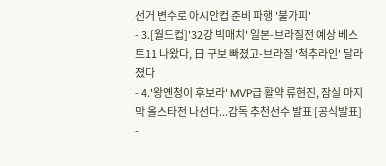선거 변수로 아시안컵 준비 파행 '불가피'
- 3.[월드컵]'32강 빅매치' 일본-브라질전 예상 베스트11 나왔다, 日 구보 빠졌고-브라질 '척추라인' 달라졌다
- 4.'왕옌청이 후보라' MVP급 활약 류현진, 잠실 마지막 올스타전 나선다...감독 추천선수 발표 [공식발표]
-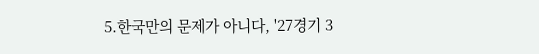5.한국만의 문제가 아니다, '27경기 3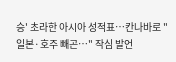승' 초라한 아시아 성적표…칸나바로 "일본·호주 빼곤…" 작심 발언